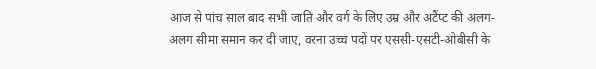आज से पांच साल बाद सभी जाति और वर्ग के लिए उम्र और अटैंप्ट की अलग-अलग सीमा समान कर दी जाए, वरना उच्च पदों पर एससी-एसटी-ओबीसी के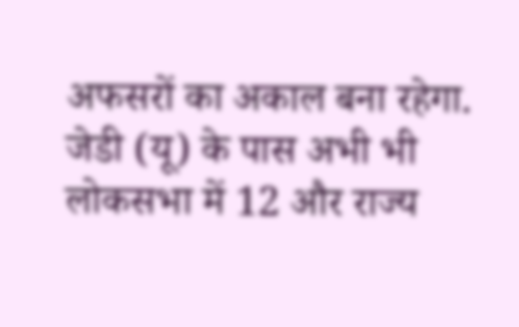अफसरों का अकाल बना रहेगा.
जेडी (यू) के पास अभी भी लोकसभा में 12 और राज्य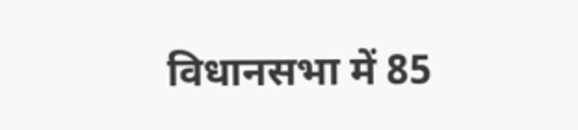विधानसभा में 85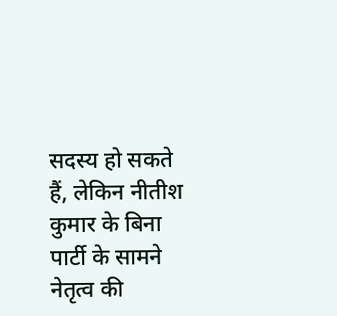सदस्य हो सकते हैं, लेकिन नीतीश कुमार के बिना पार्टी के सामने नेतृत्व की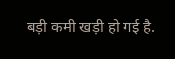बड़ी कमी खड़ी हो गई है.